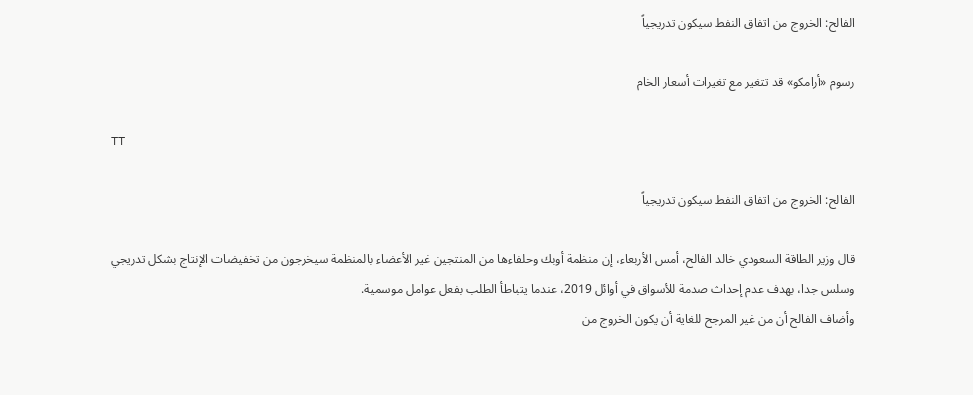الفالح: الخروج من اتفاق النفط سيكون تدريجياً

رسوم «أرامكو» قد تتغير مع تغيرات أسعار الخام

TT

الفالح: الخروج من اتفاق النفط سيكون تدريجياً

قال وزير الطاقة السعودي خالد الفالح، أمس الأربعاء، إن منظمة أوبك وحلفاءها من المنتجين غير الأعضاء بالمنظمة سيخرجون من تخفيضات الإنتاج بشكل تدريجي وسلس جدا، بهدف عدم إحداث صدمة للأسواق في أوائل 2019، عندما يتباطأ الطلب بفعل عوامل موسمية.
وأضاف الفالح أن من غير المرجح للغاية أن يكون الخروج من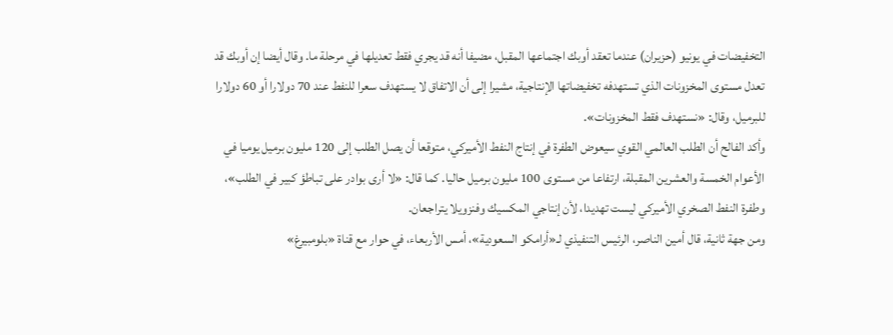التخفيضات في يونيو (حزيران) عندما تعقد أوبك اجتماعها المقبل، مضيفا أنه قد يجري فقط تعديلها في مرحلة ما. وقال أيضا إن أوبك قد تعدل مستوى المخزونات الذي تستهدفه تخفيضاتها الإنتاجية، مشيرا إلى أن الاتفاق لا يستهدف سعرا للنفط عند 70 دولارا أو 60 دولارا للبرميل، وقال: «نستهدف فقط المخزونات».
وأكد الفالح أن الطلب العالمي القوي سيعوض الطفرة في إنتاج النفط الأميركي، متوقعا أن يصل الطلب إلى 120 مليون برميل يوميا في الأعوام الخمسة والعشرين المقبلة، ارتفاعا من مستوى 100 مليون برميل حاليا. كما قال: «لا أرى بوادر على تباطؤ كبير في الطلب»، وطفرة النفط الصخري الأميركي ليست تهديدا، لأن إنتاجي المكسيك وفنزويلا يتراجعان.
ومن جهة ثانية، قال أمين الناصر، الرئيس التنفيذي لـ«أرامكو السعودية»، أمس الأربعاء، في حوار مع قناة «بلومبيرغ»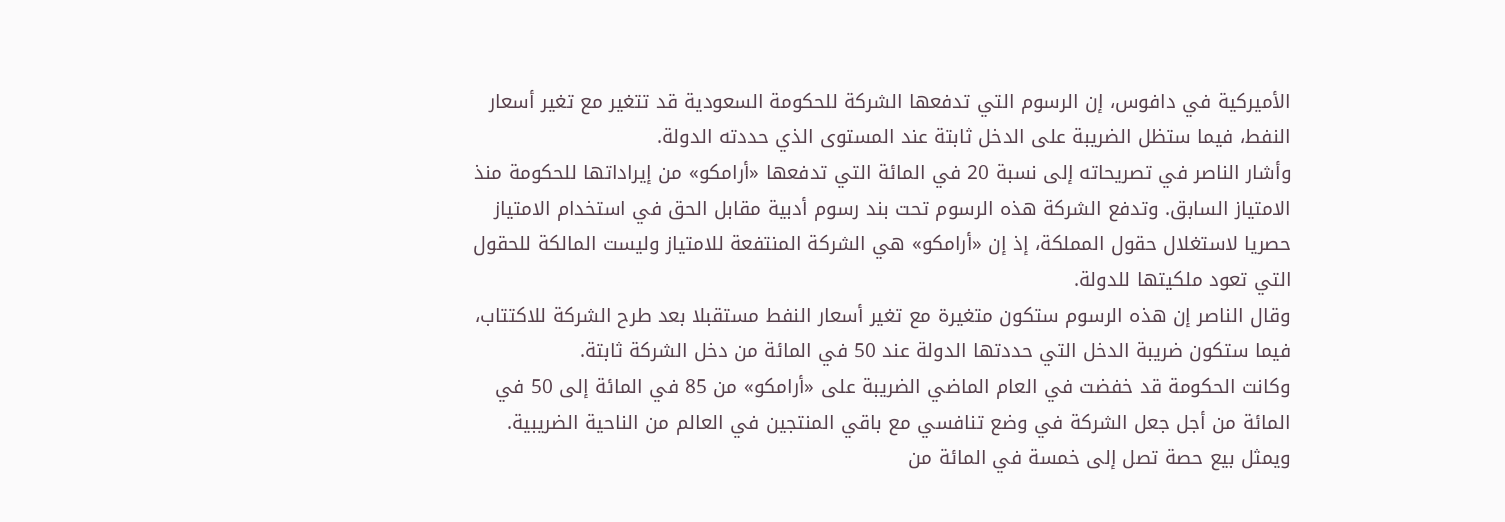الأميركية في دافوس، إن الرسوم التي تدفعها الشركة للحكومة السعودية قد تتغير مع تغير أسعار النفط، فيما ستظل الضريبة على الدخل ثابتة عند المستوى الذي حددته الدولة.
وأشار الناصر في تصريحاته إلى نسبة 20 في المائة التي تدفعها «أرامكو» من إيراداتها للحكومة منذ الامتياز السابق. وتدفع الشركة هذه الرسوم تحت بند رسوم أدبية مقابل الحق في استخدام الامتياز حصريا لاستغلال حقول المملكة، إذ إن «أرامكو» هي الشركة المنتفعة للامتياز وليست المالكة للحقول التي تعود ملكيتها للدولة.
وقال الناصر إن هذه الرسوم ستكون متغيرة مع تغير أسعار النفط مستقبلا بعد طرح الشركة للاكتتاب، فيما ستكون ضريبة الدخل التي حددتها الدولة عند 50 في المائة من دخل الشركة ثابتة.
وكانت الحكومة قد خفضت في العام الماضي الضريبة على «أرامكو» من 85 في المائة إلى 50 في المائة من أجل جعل الشركة في وضع تنافسي مع باقي المنتجين في العالم من الناحية الضريبية.
ويمثل بيع حصة تصل إلى خمسة في المائة من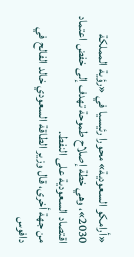«أرامكو السعودية» محورا رئيسيا في «رؤية المملكة 2030»، وهي خطة إصلاح طموحة تهدف إلى خفض اعتماد اقتصاد السعودية على النفط.
من جهة أخرى، قال وزير الطاقة السعودي خالد الفالح في دافوس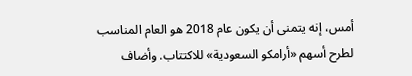أمس، إنه يتمنى أن يكون عام 2018 هو العام المناسب لطرح أسهم «أرامكو السعودية» للاكتتاب. وأضاف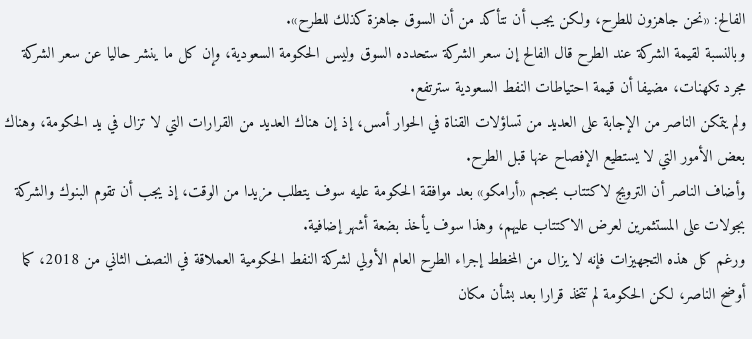الفالح: «نحن جاهزون للطرح، ولكن يجب أن نتأكد من أن السوق جاهزة كذلك للطرح».
وبالنسبة لقيمة الشركة عند الطرح قال الفالح إن سعر الشركة ستحدده السوق وليس الحكومة السعودية، وإن كل ما ينشر حاليا عن سعر الشركة مجرد تكهنات، مضيفا أن قيمة احتياطات النفط السعودية سترتفع.
ولم يتمكن الناصر من الإجابة على العديد من تساؤلات القناة في الحوار أمس، إذ إن هناك العديد من القرارات التي لا تزال في يد الحكومة، وهناك بعض الأمور التي لا يستطيع الإفصاح عنها قبل الطرح.
وأضاف الناصر أن الترويج لاكتتاب بحجم «أرامكو» بعد موافقة الحكومة عليه سوف يتطلب مزيدا من الوقت، إذ يجب أن تقوم البنوك والشركة بجولات على المستثمرين لعرض الاكتتاب عليهم، وهذا سوف يأخذ بضعة أشهر إضافية.
ورغم كل هذه التجهيزات فإنه لا يزال من المخطط إجراء الطرح العام الأولي لشركة النفط الحكومية العملاقة في النصف الثاني من 2018، كما أوضح الناصر، لكن الحكومة لم تتخذ قرارا بعد بشأن مكان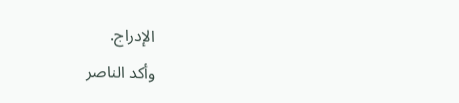الإدراج.
وأكد الناصر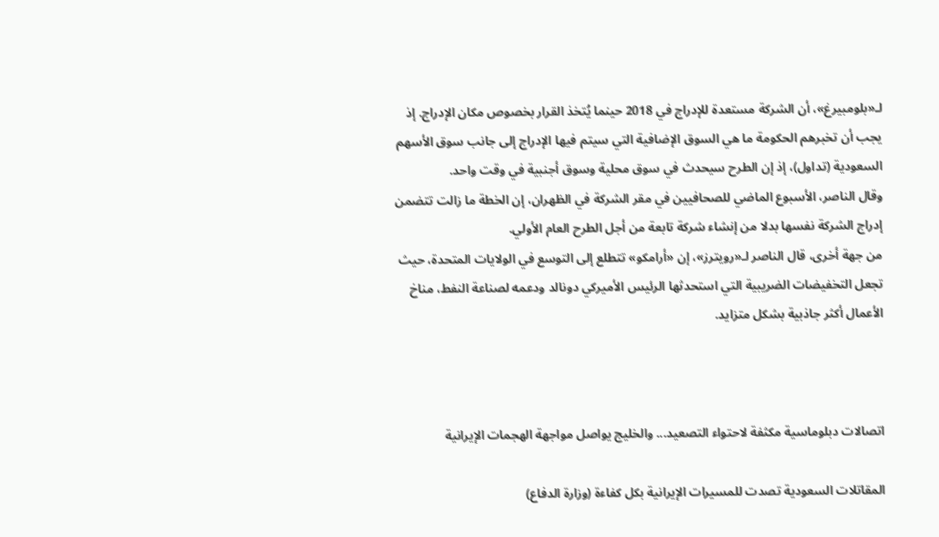لـ«بلومبيرغ»، أن الشركة مستعدة للإدراج في 2018 حينما يُتخذ القرار بخصوص مكان الإدراج. إذ يجب أن تخبرهم الحكومة ما هي السوق الإضافية التي سيتم فيها الإدراج إلى جانب سوق الأسهم السعودية (تداول)، إذ إن الطرح سيحدث في سوق محلية وسوق أجنبية في وقت واحد.
وقال الناصر، الأسبوع الماضي للصحافيين في مقر الشركة في الظهران، إن الخطة ما زالت تتضمن إدراج الشركة نفسها بدلا من إنشاء شركة تابعة من أجل الطرح العام الأولي.
من جهة أخرى، قال الناصر لـ«رويترز»، إن «أرامكو» تتطلع إلى التوسع في الولايات المتحدة، حيث تجعل التخفيضات الضريبية التي استحدثها الرئيس الأميركي دونالد ودعمه لصناعة النفط، مناخ الأعمال أكثر جاذبية بشكل متزايد.



اتصالات دبلوماسية مكثفة لاحتواء التصعيد... والخليج يواصل مواجهة الهجمات الإيرانية

المقاتلات السعودية تصدت للمسيرات الإيرانية بكل كفاءة (وزارة الدفاع)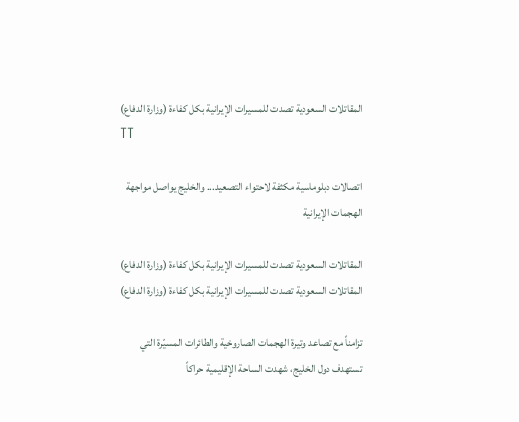المقاتلات السعودية تصدت للمسيرات الإيرانية بكل كفاءة (وزارة الدفاع)
TT

اتصالات دبلوماسية مكثفة لاحتواء التصعيد... والخليج يواصل مواجهة الهجمات الإيرانية

المقاتلات السعودية تصدت للمسيرات الإيرانية بكل كفاءة (وزارة الدفاع)
المقاتلات السعودية تصدت للمسيرات الإيرانية بكل كفاءة (وزارة الدفاع)

تزامناً مع تصاعد وتيرة الهجمات الصاروخية والطائرات المسيّرة التي تستهدف دول الخليج، شهدت الساحة الإقليمية حراكاً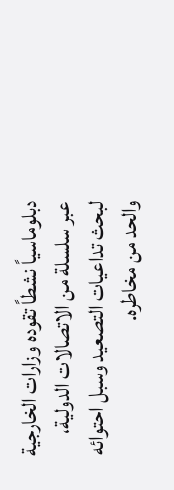دبلوماسياً نشطاً تقوده وزارات الخارجية عبر سلسلة من الاتصالات الدولية، لبحث تداعيات التصعيد وسبل احتوائه والحد من مخاطره.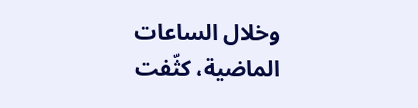وخلال الساعات الماضية، كثّفت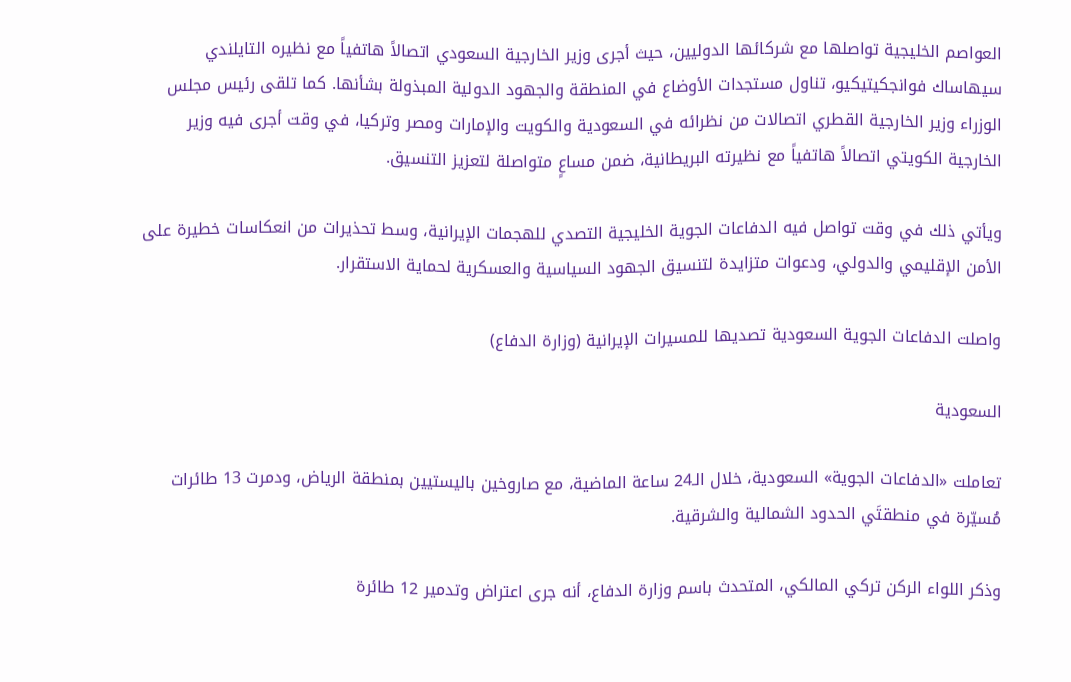العواصم الخليجية تواصلها مع شركائها الدوليين، حيث أجرى وزير الخارجية السعودي اتصالاً هاتفياً مع نظيره التايلندي سيهاساك فوانجكيتيكيو، تناول مستجدات الأوضاع في المنطقة والجهود الدولية المبذولة بشأنها. كما تلقى رئيس مجلس الوزراء وزير الخارجية القطري اتصالات من نظرائه في السعودية والكويت والإمارات ومصر وتركيا، في وقت أجرى فيه وزير الخارجية الكويتي اتصالاً هاتفياً مع نظيرته البريطانية، ضمن مساعٍ متواصلة لتعزيز التنسيق.

ويأتي ذلك في وقت تواصل فيه الدفاعات الجوية الخليجية التصدي للهجمات الإيرانية، وسط تحذيرات من انعكاسات خطيرة على الأمن الإقليمي والدولي، ودعوات متزايدة لتنسيق الجهود السياسية والعسكرية لحماية الاستقرار.

واصلت الدفاعات الجوية السعودية تصديها للمسيرات الإيرانية (وزارة الدفاع)

السعودية

تعاملت «الدفاعات الجوية» السعودية، خلال الـ24 ساعة الماضية، مع صاروخين باليستيين بمنطقة الرياض، ودمرت 13 طائرات مُسيّرة في منطقتَي الحدود الشمالية والشرقية.

وذكر اللواء الركن تركي المالكي، المتحدث باسم وزارة الدفاع، أنه جرى اعتراض وتدمير 12 طائرة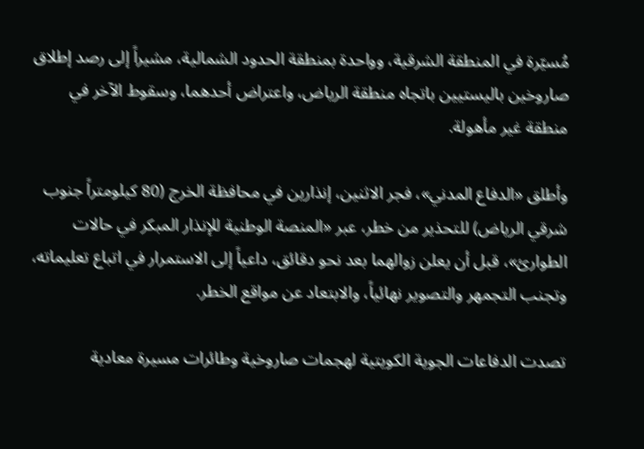مُسيّرة في المنطقة الشرقية، وواحدة بمنطقة الحدود الشمالية، مشيراً إلى رصد إطلاق صاروخين باليستيين باتجاه منطقة الرياض، واعتراض أحدهما، وسقوط الآخر في منطقة غير مأهولة.

وأطلق «الدفاع المدني»، فجر الاثنين، إنذارين في محافظة الخرج (80 كيلومتراً جنوب شرقي الرياض) للتحذير من خطر، عبر «المنصة الوطنية للإنذار المبكر في حالات الطوارئ»، قبل أن يعلن زوالهما بعد نحو دقائق، داعياً إلى الاستمرار في اتباع تعليماته، وتجنب التجمهر والتصوير نهائياً، والابتعاد عن مواقع الخطر.

تصدت الدفاعات الجوية الكويتية لهجمات صاروخية وطائرات مسيرة معادية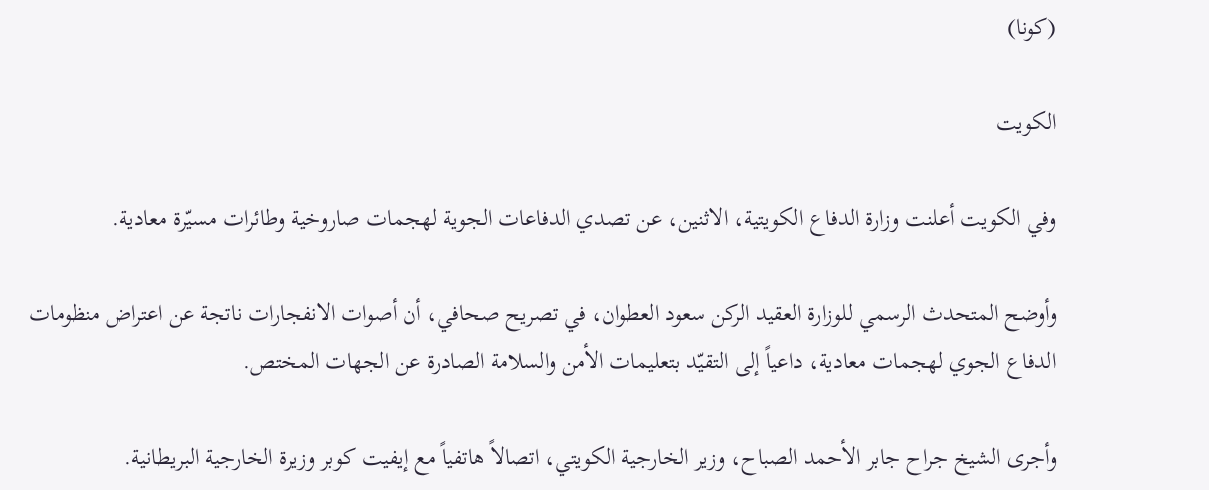(كونا)

الكويت

وفي الكويت أعلنت وزارة الدفاع الكويتية، الاثنين، عن تصدي الدفاعات الجوية لهجمات صاروخية وطائرات مسيّرة معادية.

وأوضح المتحدث الرسمي للوزارة العقيد الركن سعود العطوان، في تصريح صحافي، أن أصوات الانفجارات ناتجة عن اعتراض منظومات الدفاع الجوي لهجمات معادية، داعياً إلى التقيّد بتعليمات الأمن والسلامة الصادرة عن الجهات المختص.

وأجرى الشيخ جراح جابر الأحمد الصباح، وزير الخارجية الكويتي، اتصالاً هاتفياً مع إيفيت كوبر وزيرة الخارجية البريطانية.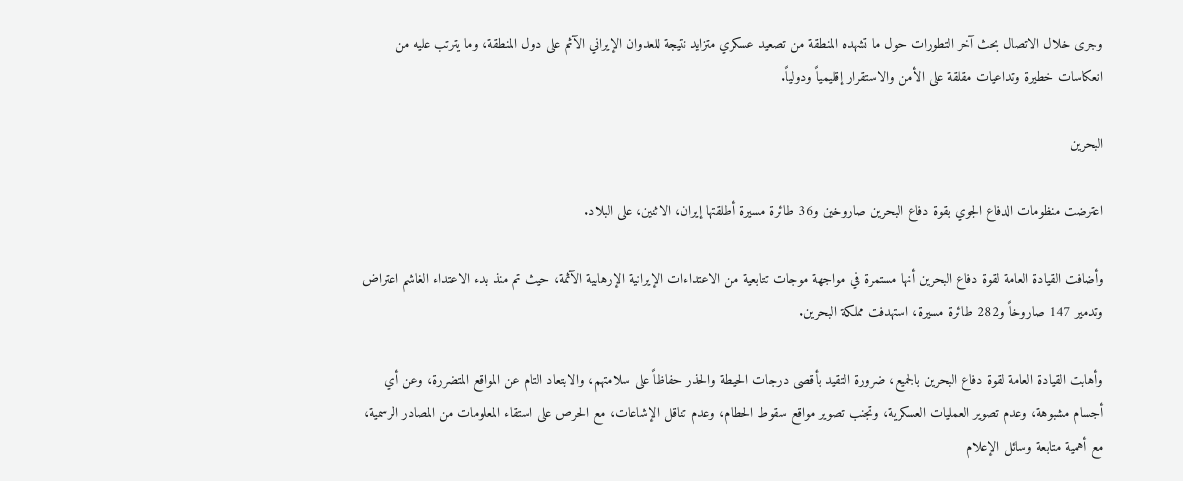وجرى خلال الاتصال بحث آخر التطورات حول ما تشهده المنطقة من تصعيد عسكري متزايد نتيجة للعدوان الإيراني الآثم على دول المنطقة، وما يترتب عليه من انعكاسات خطيرة وتداعيات مقلقة على الأمن والاستقرار إقليمياً ودولياً.

البحرين

اعترضت منظومات الدفاع الجوي بقوة دفاع البحرين صاروخين و36 طائرة مسيرة أطلقتها إيران، الاثنين، على البلاد.

وأضافت القيادة العامة لقوة دفاع البحرين أنها مستمرة في مواجهة موجات تتابعية من الاعتداءات الإيرانية الإرهابية الآثمة، حيث تم منذ بدء الاعتداء الغاشم اعتراض وتدمير 147 صاروخاً و282 طائرة مسيرة، استهدفت مملكة البحرين.

وأهابت القيادة العامة لقوة دفاع البحرين بالجميع، ضرورة التقيد بأقصى درجات الحيطة والحذر حفاظاً على سلامتهم، والابتعاد التام عن المواقع المتضررة، وعن أي أجسام مشبوهة، وعدم تصوير العمليات العسكرية، وتجنب تصوير مواقع سقوط الحطام، وعدم تناقل الإشاعات، مع الحرص على استقاء المعلومات من المصادر الرسمية، مع أهمية متابعة وسائل الإعلام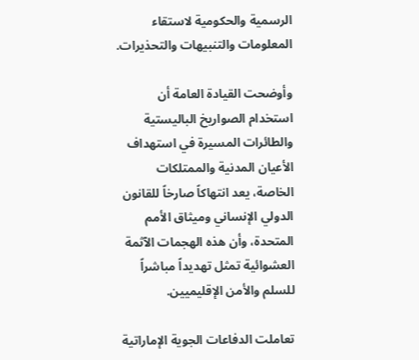الرسمية والحكومية لاستقاء المعلومات والتنبيهات والتحذيرات.

وأوضحت القيادة العامة أن استخدام الصواريخ الباليستية والطائرات المسيرة في استهداف الأعيان المدنية والممتلكات الخاصة، يعد انتهاكاً صارخاً للقانون الدولي الإنساني وميثاق الأمم المتحدة، وأن هذه الهجمات الآثمة العشوائية تمثل تهديداً مباشراً للسلم والأمن الإقليميين.

تعاملت الدفاعات الجوية الإماراتية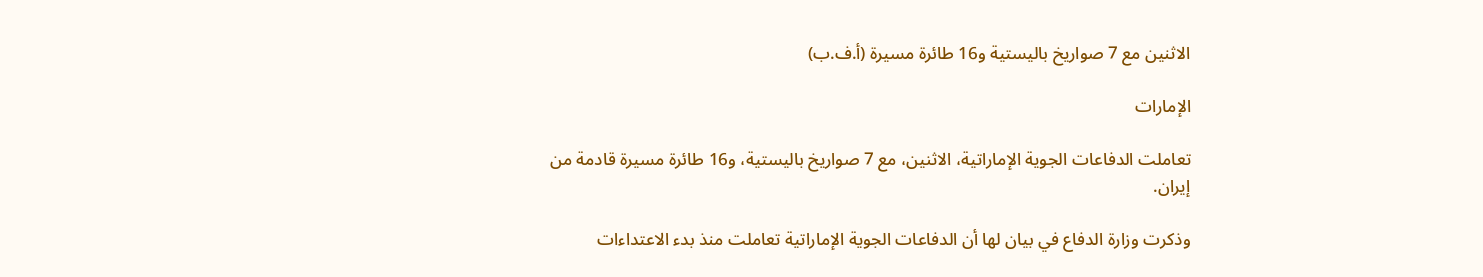الاثنين مع 7 صواريخ باليستية و16 طائرة مسيرة (أ.ف.ب)

الإمارات

تعاملت الدفاعات الجوية الإماراتية، الاثنين، مع 7 صواريخ باليستية، و16 طائرة مسيرة قادمة من إيران.

وذكرت وزارة الدفاع في بيان لها أن الدفاعات الجوية الإماراتية تعاملت منذ بدء الاعتداءات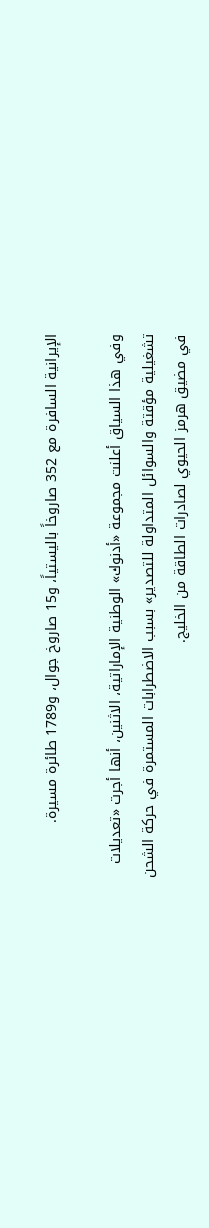الإيرانية السافرة مع 352 صاروخاً باليستياً، و15 صاروخ جوال، و1789 طائرة مسيرة.

وفي هذا السياق أعلنت مجموعة «أدنوك» الوطنية الإماراتية، الاثنين، أنها أجرت «تعديلات تشغيلية مؤقتة والسوائل المتداولة للتصدير» بسبب الاضطرابات المستمرة في حركة الشحن في مضيق هرمز الحيوي لصادرات الطاقة من الخليج.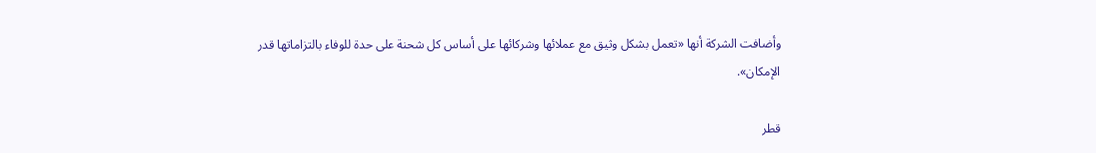وأضافت الشركة أنها «تعمل بشكل وثيق مع عملائها وشركائها على أساس كل شحنة على حدة للوفاء بالتزاماتها قدر الإمكان».

قطر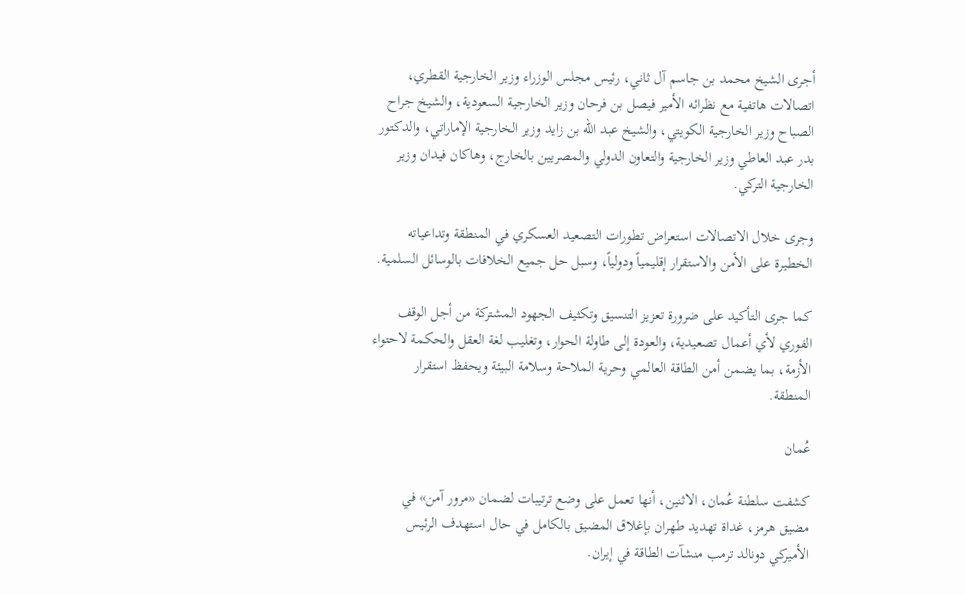أجرى الشيخ محمد بن جاسم آل ثاني، رئيس مجلس الوزراء وزير الخارجية القطري، اتصالات هاتفية مع نظرائه الأمير فيصل بن فرحان وزير الخارجية السعودية، والشيخ جراح الصباح وزير الخارجية الكويتي، والشيخ عبد الله بن زايد وزير الخارجية الإماراتي، والدكتور بدر عبد العاطي وزير الخارجية والتعاون الدولي والمصريين بالخارج، وهاكان فيدان وزير الخارجية التركي.

وجرى خلال الاتصالات استعراض تطورات التصعيد العسكري في المنطقة وتداعياته الخطيرة على الأمن والاستقرار إقليمياً ودولياً، وسبل حل جميع الخلافات بالوسائل السلمية.

كما جرى التأكيد على ضرورة تعزيز التنسيق وتكثيف الجهود المشتركة من أجل الوقف الفوري لأي أعمال تصعيدية، والعودة إلى طاولة الحوار، وتغليب لغة العقل والحكمة لاحتواء الأزمة، بما يضمن أمن الطاقة العالمي وحرية الملاحة وسلامة البيئة ويحفظ استقرار المنطقة.

عُمان

كشفت سلطنة عُمان، الاثنين، أنها تعمل على وضع ترتيبات لضمان «مرور آمن» في مضيق هرمز، غداة تهديد طهران بإغلاق المضيق بالكامل في حال استهدف الرئيس الأميركي دونالد ترمب منشآت الطاقة في إيران.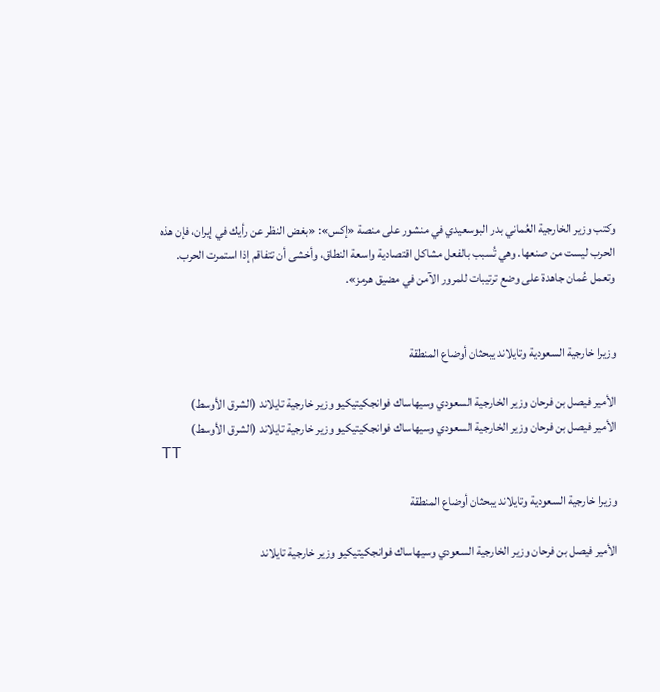وكتب وزير الخارجية العُماني بدر البوسعيدي في منشور على منصة «إكس»: «بغض النظر عن رأيك في إيران، فإن هذه الحرب ليست من صنعها. وهي تُسبب بالفعل مشاكل اقتصادية واسعة النطاق، وأخشى أن تتفاقم إذا استمرت الحرب. وتعمل عُمان جاهدة على وضع ترتيبات للمرور الآمن في مضيق هرمز».


وزيرا خارجية السعودية وتايلاند يبحثان أوضاع المنطقة

الأمير فيصل بن فرحان وزير الخارجية السعودي وسيهاساك فوانجكيتيكيو وزير خارجية تايلاند (الشرق الأوسط)
الأمير فيصل بن فرحان وزير الخارجية السعودي وسيهاساك فوانجكيتيكيو وزير خارجية تايلاند (الشرق الأوسط)
TT

وزيرا خارجية السعودية وتايلاند يبحثان أوضاع المنطقة

الأمير فيصل بن فرحان وزير الخارجية السعودي وسيهاساك فوانجكيتيكيو وزير خارجية تايلاند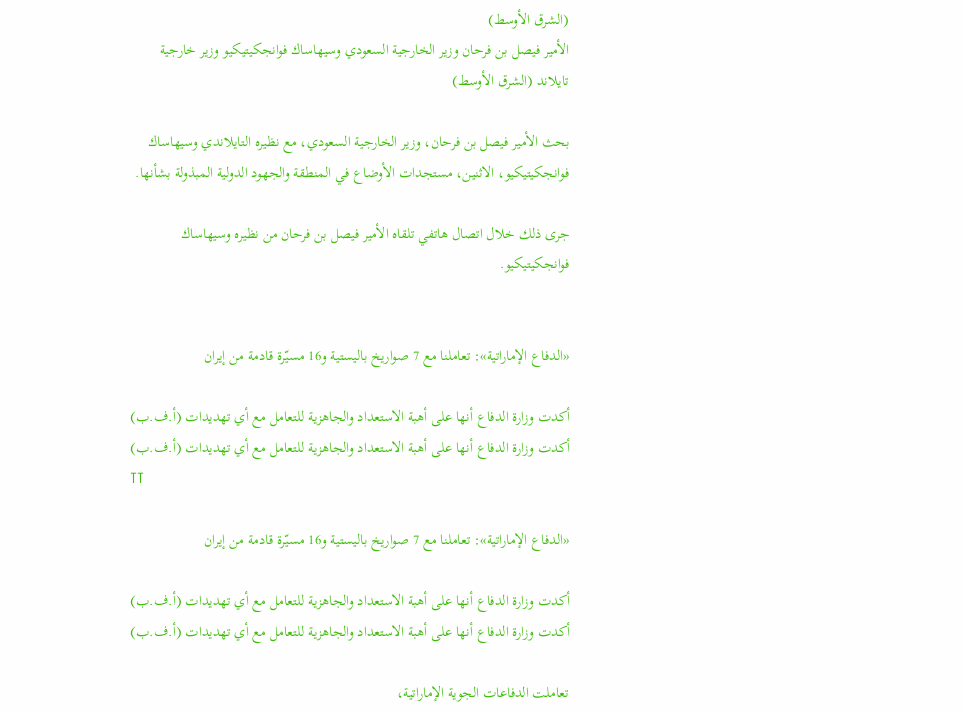(الشرق الأوسط)
الأمير فيصل بن فرحان وزير الخارجية السعودي وسيهاساك فوانجكيتيكيو وزير خارجية تايلاند (الشرق الأوسط)

بحث الأمير فيصل بن فرحان، وزير الخارجية السعودي، مع نظيره التايلاندي وسيهاساك فوانجكيتيكيو، الاثنين، مستجدات الأوضاع في المنطقة والجهود الدولية المبذولة بشأنها.

جرى ذلك خلال اتصال هاتفي تلقاه الأمير فيصل بن فرحان من نظيره وسيهاساك فوانجكيتيكيو.


«الدفاع الإماراتية»: تعاملنا مع 7 صواريخ باليستية و16 مسيّرة قادمة من إيران

أكدت وزارة الدفاع أنها على أهبة الاستعداد والجاهزية للتعامل مع أي تهديدات (أ.ف.ب)
أكدت وزارة الدفاع أنها على أهبة الاستعداد والجاهزية للتعامل مع أي تهديدات (أ.ف.ب)
TT

«الدفاع الإماراتية»: تعاملنا مع 7 صواريخ باليستية و16 مسيّرة قادمة من إيران

أكدت وزارة الدفاع أنها على أهبة الاستعداد والجاهزية للتعامل مع أي تهديدات (أ.ف.ب)
أكدت وزارة الدفاع أنها على أهبة الاستعداد والجاهزية للتعامل مع أي تهديدات (أ.ف.ب)

تعاملت الدفاعات الجوية الإماراتية،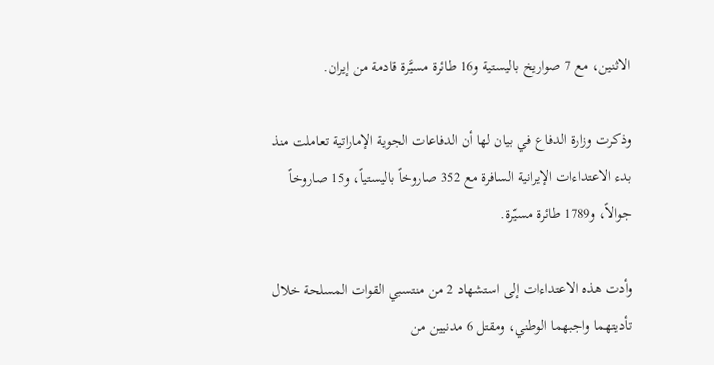الاثنين، مع 7 صواريخ باليستية و16 طائرة مسيَّرة قادمة من إيران.

وذكرت وزارة الدفاع في بيان لها أن الدفاعات الجوية الإماراتية تعاملت منذ بدء الاعتداءات الإيرانية السافرة مع 352 صاروخاً باليستياً، و15 صاروخاً جوالاً، و1789 طائرة مسيّرة.

وأدت هذه الاعتداءات إلى استشهاد 2 من منتسبي القوات المسلحة خلال تأديتهما واجبهما الوطني، ومقتل 6 مدنيين من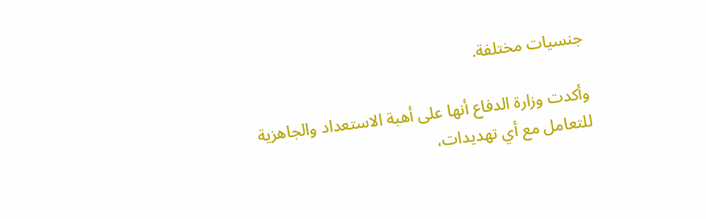جنسيات مختلفة.

وأكدت وزارة الدفاع أنها على أهبة الاستعداد والجاهزية للتعامل مع أي تهديدات،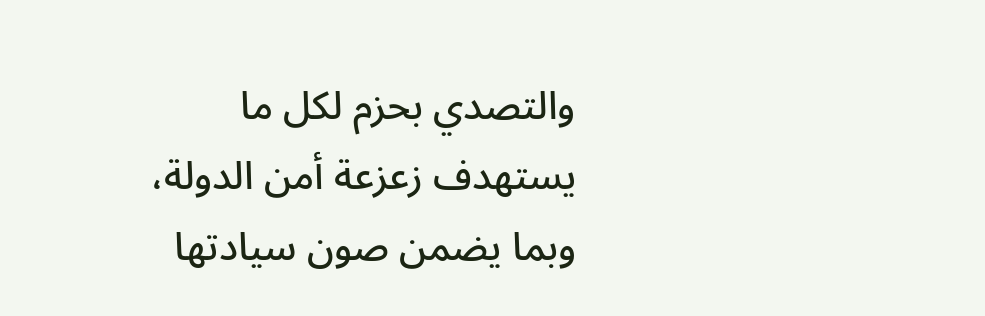والتصدي بحزم لكل ما يستهدف زعزعة أمن الدولة، وبما يضمن صون سيادتها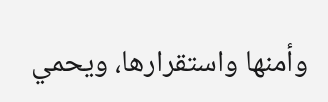وأمنها واستقرارها، ويحمي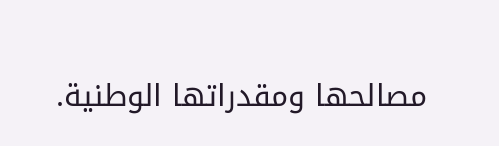مصالحها ومقدراتها الوطنية.